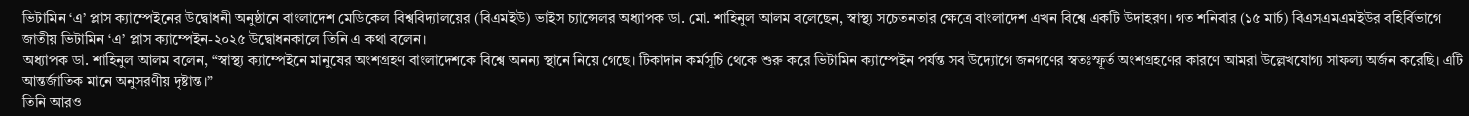ভিটামিন ‘এ’ প্লাস ক্যাম্পেইনের উদ্বোধনী অনুষ্ঠানে বাংলাদেশ মেডিকেল বিশ্ববিদ্যালয়ের (বিএমইউ) ভাইস চ্যান্সেলর অধ্যাপক ডা. মো. শাহিনুল আলম বলেছেন, স্বাস্থ্য সচেতনতার ক্ষেত্রে বাংলাদেশ এখন বিশ্বে একটি উদাহরণ। গত শনিবার (১৫ মার্চ) বিএসএমএমইউর বহির্বিভাগে জাতীয় ভিটামিন ‘এ’ প্লাস ক্যাম্পেইন-২০২৫ উদ্বোধনকালে তিনি এ কথা বলেন।
অধ্যাপক ডা. শাহিনুল আলম বলেন, “স্বাস্থ্য ক্যাম্পেইনে মানুষের অংশগ্রহণ বাংলাদেশকে বিশ্বে অনন্য স্থানে নিয়ে গেছে। টিকাদান কর্মসূচি থেকে শুরু করে ভিটামিন ক্যাম্পেইন পর্যন্ত সব উদ্যোগে জনগণের স্বতঃস্ফূর্ত অংশগ্রহণের কারণে আমরা উল্লেখযোগ্য সাফল্য অর্জন করেছি। এটি আন্তর্জাতিক মানে অনুসরণীয় দৃষ্টান্ত।”
তিনি আরও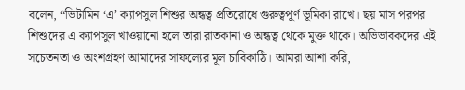বলেন, “ভিটামিন ‘এ’ ক্যাপসুল শিশুর অন্ধত্ব প্রতিরোধে গুরুত্বপূর্ণ ভূমিকা রাখে। ছয় মাস পরপর শিশুদের এ ক্যাপসুল খাওয়ানো হলে তারা রাতকানা ও অন্ধত্ব থেকে মুক্ত থাকে। অভিভাবকদের এই সচেতনতা ও অংশগ্রহণ আমাদের সাফল্যের মূল চাবিকাঠি। আমরা আশা করি,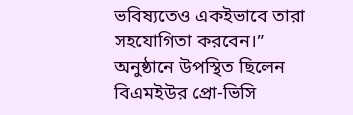ভবিষ্যতেও একইভাবে তারা সহযোগিতা করবেন।”
অনুষ্ঠানে উপস্থিত ছিলেন বিএমইউর প্রো-ভিসি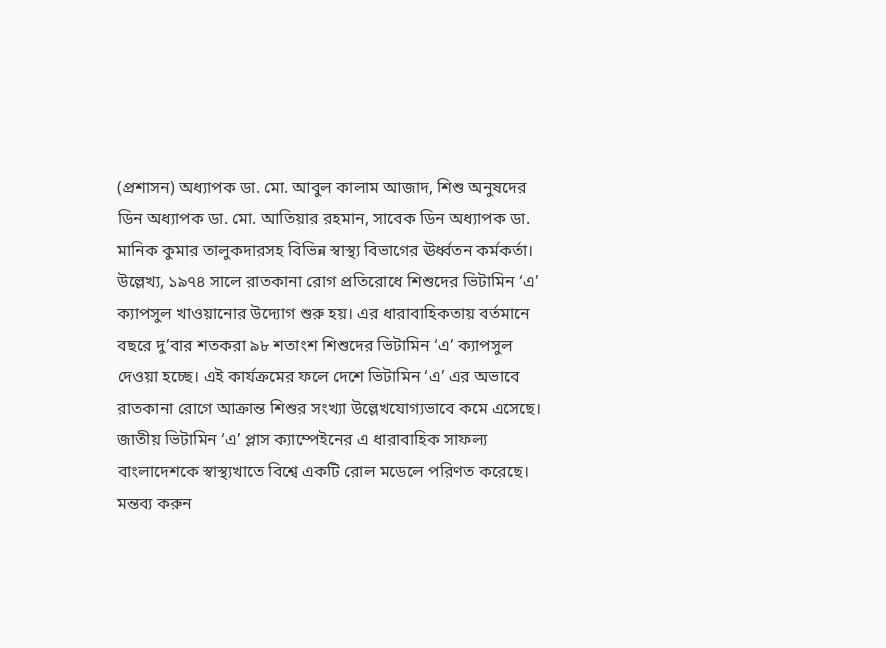(প্রশাসন) অধ্যাপক ডা. মো. আবুল কালাম আজাদ, শিশু অনুষদের ডিন অধ্যাপক ডা. মো. আতিয়ার রহমান, সাবেক ডিন অধ্যাপক ডা. মানিক কুমার তালুকদারসহ বিভিন্ন স্বাস্থ্য বিভাগের ঊর্ধ্বতন কর্মকর্তা।
উল্লেখ্য, ১৯৭৪ সালে রাতকানা রোগ প্রতিরোধে শিশুদের ভিটামিন ‘এ’ ক্যাপসুল খাওয়ানোর উদ্যোগ শুরু হয়। এর ধারাবাহিকতায় বর্তমানে বছরে দু’বার শতকরা ৯৮ শতাংশ শিশুদের ভিটামিন ‘এ’ ক্যাপসুল দেওয়া হচ্ছে। এই কার্যক্রমের ফলে দেশে ভিটামিন ‘এ’ এর অভাবে রাতকানা রোগে আক্রান্ত শিশুর সংখ্যা উল্লেখযোগ্যভাবে কমে এসেছে।
জাতীয় ভিটামিন ‘এ’ প্লাস ক্যাম্পেইনের এ ধারাবাহিক সাফল্য বাংলাদেশকে স্বাস্থ্যখাতে বিশ্বে একটি রোল মডেলে পরিণত করেছে।
মন্তব্য করুন